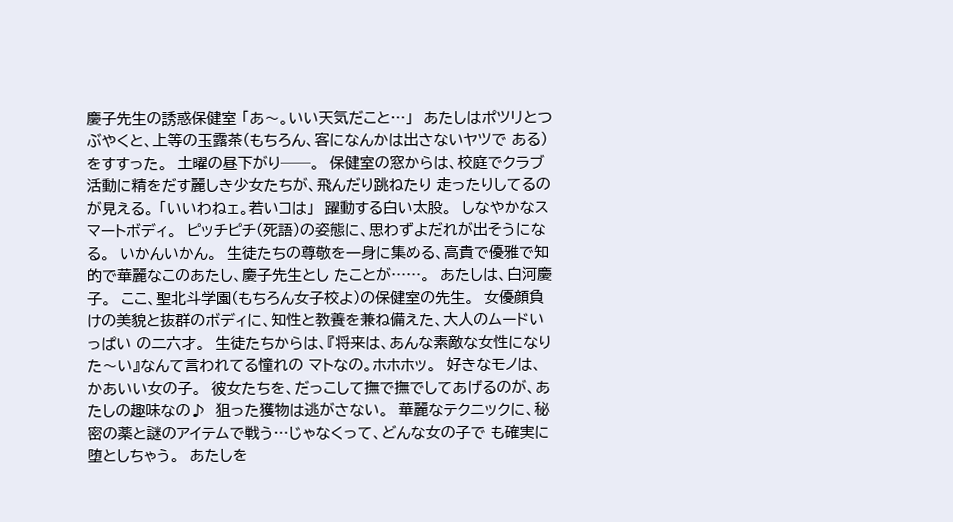慶子先生の誘惑保健室 「あ〜。いい天気だこと…」  あたしはポツリとつぶやくと、上等の玉露茶(もちろん、客になんかは出さないヤツで ある)をすすった。  土曜の昼下がり──。  保健室の窓からは、校庭でクラブ活動に精をだす麗しき少女たちが、飛んだり跳ねたり 走ったりしてるのが見える。 「いいわねェ。若いコは」  躍動する白い太股。  しなやかなスマートボディ。  ピッチピチ(死語)の姿態に、思わずよだれが出そうになる。  いかんいかん。  生徒たちの尊敬を一身に集める、高貴で優雅で知的で華麗なこのあたし、慶子先生とし たことが……。  あたしは、白河慶子。  ここ、聖北斗学園(もちろん女子校よ)の保健室の先生。  女優顔負けの美貌と抜群のボディに、知性と教養を兼ね備えた、大人のムードいっぱい の二六才。  生徒たちからは、『将来は、あんな素敵な女性になりた〜い』なんて言われてる憧れの マトなの。ホホホッ。  好きなモノは、かあいい女の子。  彼女たちを、だっこして撫で撫でしてあげるのが、あたしの趣味なの♪  狙った獲物は逃がさない。  華麗なテクニックに、秘密の薬と謎のアイテムで戦う…じゃなくって、どんな女の子で も確実に堕としちゃう。  あたしを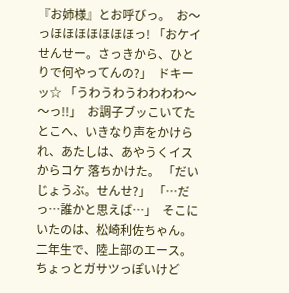『お姉様』とお呼びっ。  お〜っほほほほほほほっ! 「おケイせんせー。さっきから、ひとりで何やってんの?」  ドキーッ☆ 「うわうわうわわわわ〜〜っ!!」  お調子ブッこいてたとこへ、いきなり声をかけられ、あたしは、あやうくイスからコケ 落ちかけた。 「だいじょうぶ。せんせ?」 「…だっ…誰かと思えば…」  そこにいたのは、松崎利佐ちゃん。  二年生で、陸上部のエース。  ちょっとガサツっぽいけど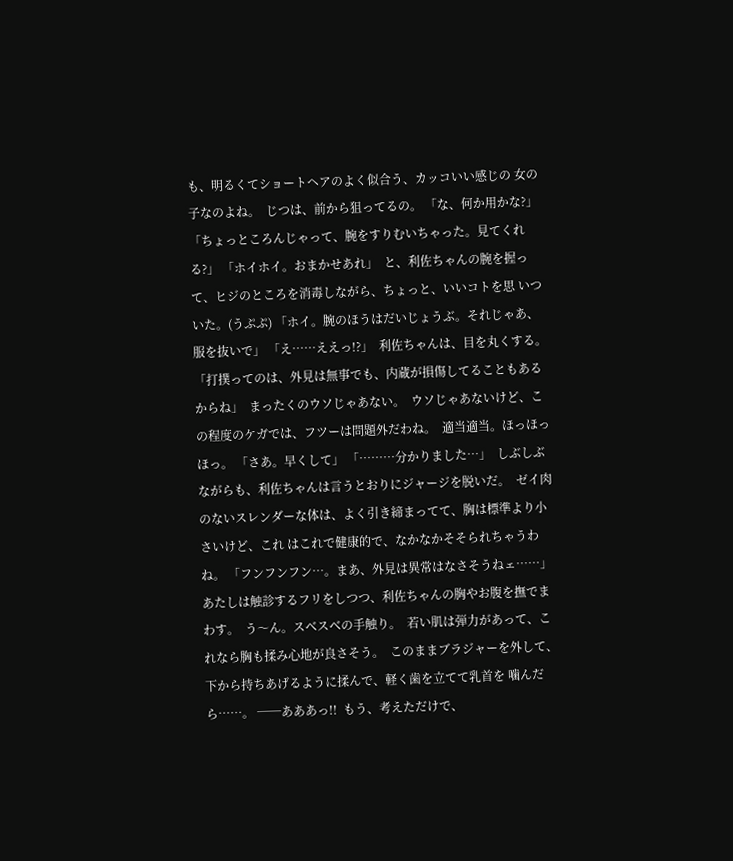も、明るくてショートヘアのよく似合う、カッコいい感じの 女の子なのよね。  じつは、前から狙ってるの。 「な、何か用かな?」 「ちょっところんじゃって、腕をすりむいちゃった。見てくれる?」 「ホイホイ。おまかせあれ」  と、利佐ちゃんの腕を握って、ヒジのところを消毒しながら、ちょっと、いいコトを思 いついた。(うぷぷ) 「ホイ。腕のほうはだいじょうぶ。それじゃあ、服を抜いで」 「え……ええっ!?」  利佐ちゃんは、目を丸くする。 「打撲ってのは、外見は無事でも、内蔵が損傷してることもあるからね」  まったくのウソじゃあない。  ウソじゃあないけど、この程度のケガでは、フツーは問題外だわね。  適当適当。ほっほっほっ。 「さあ。早くして」 「………分かりました…」  しぶしぶながらも、利佐ちゃんは言うとおりにジャージを脱いだ。  ゼイ肉のないスレンダーな体は、よく引き締まってて、胸は標準より小さいけど、これ はこれで健康的で、なかなかそそられちゃうわね。 「フンフンフン…。まあ、外見は異常はなさそうねェ……」  あたしは触診するフリをしつつ、利佐ちゃんの胸やお腹を撫でまわす。  う〜ん。スベスベの手触り。  若い肌は弾力があって、これなら胸も揉み心地が良さそう。  このままブラジャーを外して、下から持ちあげるように揉んで、軽く歯を立てて乳首を 噛んだら……。 ──あああっ!!  もう、考えただけで、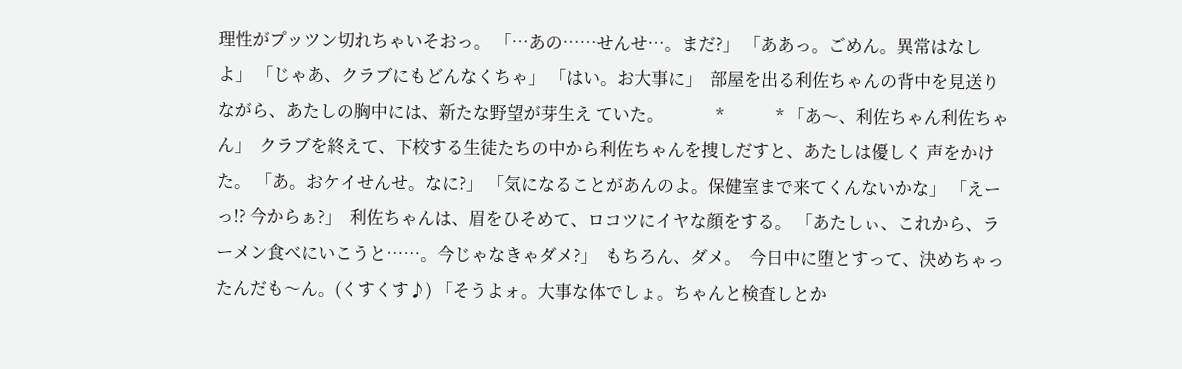理性がプッツン切れちゃいそおっ。 「…あの……せんせ…。まだ?」 「ああっ。ごめん。異常はなしよ」 「じゃあ、クラブにもどんなくちゃ」 「はい。お大事に」  部屋を出る利佐ちゃんの背中を見送りながら、あたしの胸中には、新たな野望が芽生え ていた。             *             * 「あ〜、利佐ちゃん利佐ちゃん」  クラブを終えて、下校する生徒たちの中から利佐ちゃんを捜しだすと、あたしは優しく 声をかけた。 「あ。おケイせんせ。なに?」 「気になることがあんのよ。保健室まで来てくんないかな」 「えーっ!? 今からぁ?」  利佐ちゃんは、眉をひそめて、ロコツにイヤな顔をする。 「あたしぃ、これから、ラーメン食べにいこうと……。今じゃなきゃダメ?」  もちろん、ダメ。  今日中に堕とすって、決めちゃったんだも〜ん。(くすくす♪) 「そうよォ。大事な体でしょ。ちゃんと検査しとか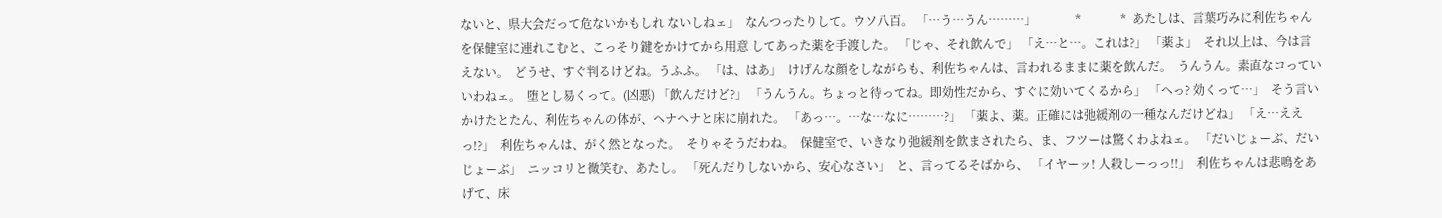ないと、県大会だって危ないかもしれ ないしねェ」  なんつったりして。ウソ八百。 「…う…うん………」             *             *  あたしは、言葉巧みに利佐ちゃんを保健室に連れこむと、こっそり鍵をかけてから用意 してあった薬を手渡した。 「じゃ、それ飲んで」 「え…と…。これは?」 「薬よ」  それ以上は、今は言えない。  どうせ、すぐ判るけどね。うふふ。 「は、はあ」  けげんな顔をしながらも、利佐ちゃんは、言われるままに薬を飲んだ。  うんうん。素直なコっていいわねェ。  堕とし易くって。(凶悪) 「飲んだけど?」 「うんうん。ちょっと待ってね。即効性だから、すぐに効いてくるから」 「へっ? 効くって…」  そう言いかけたとたん、利佐ちゃんの体が、ヘナヘナと床に崩れた。 「あっ…。…な…なに………?」 「薬よ、薬。正確には弛緩剤の一種なんだけどね」 「え…ええっ!?」  利佐ちゃんは、がく然となった。  そりゃそうだわね。  保健室で、いきなり弛緩剤を飲まされたら、ま、フツーは驚くわよねェ。 「だいじょーぶ、だいじょーぶ」  ニッコリと微笑む、あたし。 「死んだりしないから、安心なさい」  と、言ってるそばから、 「イヤーッ! 人殺しーっっ!!」  利佐ちゃんは悲鳴をあげて、床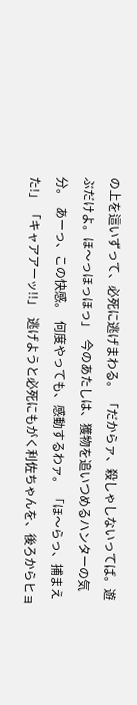の上を這いずって、必死に逃げまわる。 「だからァ、殺しゃしないってば。遊ぶだけよ。ほ〜っほっほっ」  今のあたしは、獲物を追いつめるハンターの気分。  あーっ、この快感。  何度やっても、感動するわァ。 「ほ〜らっ、捕まえた!」 「キャアアーッ!!」  逃げようと必死にもがく利佐ちゃんを、後ろからヒョ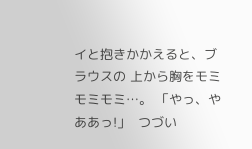イと抱きかかえると、ブラウスの 上から胸をモミモミモミ…。 「やっ、やああっ!」  つづい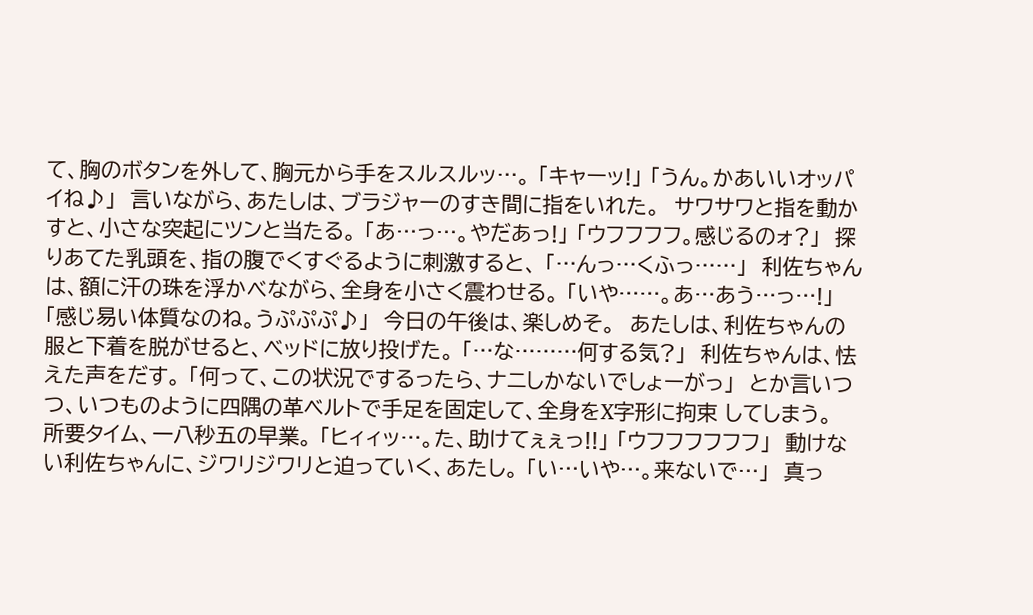て、胸のボタンを外して、胸元から手をスルスルッ…。 「キャーッ!」 「うん。かあいいオッパイね♪」  言いながら、あたしは、ブラジャーのすき間に指をいれた。  サワサワと指を動かすと、小さな突起にツンと当たる。 「あ…っ…。やだあっ!」 「ウフフフフ。感じるのォ?」  探りあてた乳頭を、指の腹でくすぐるように刺激すると、 「…んっ…くふっ……」  利佐ちゃんは、額に汗の珠を浮かべながら、全身を小さく震わせる。 「いや……。あ…あう…っ…!」 「感じ易い体質なのね。うぷぷぷ♪」  今日の午後は、楽しめそ。  あたしは、利佐ちゃんの服と下着を脱がせると、ベッドに放り投げた。 「…な………何する気?」  利佐ちゃんは、怯えた声をだす。 「何って、この状況でするったら、ナニしかないでしょーがっ」  とか言いつつ、いつものように四隅の革ベルトで手足を固定して、全身をX字形に拘束 してしまう。  所要タイム、一八秒五の早業。 「ヒィィッ…。た、助けてぇぇっ!!」 「ウフフフフフフ」  動けない利佐ちゃんに、ジワリジワリと迫っていく、あたし。 「い…いや…。来ないで…」  真っ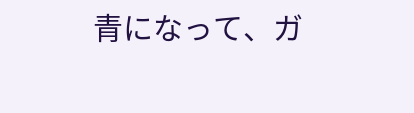青になって、ガ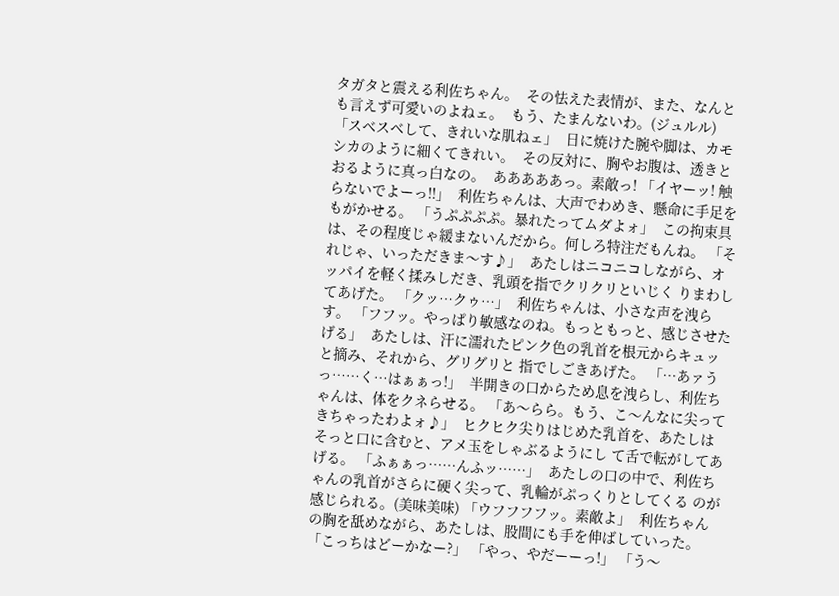タガタと震える利佐ちゃん。  その怯えた表情が、また、なんとも言えず可愛いのよねェ。  もう、たまんないわ。(ジュルル) 「スベスベして、きれいな肌ねェ」  日に焼けた腕や脚は、カモシカのように細くてきれい。  その反対に、胸やお腹は、透きとおるように真っ白なの。  あああああっ。素敵っ! 「イヤーッ! 触らないでよーっ!!」  利佐ちゃんは、大声でわめき、懸命に手足をもがかせる。 「うぷぷぷぷ。暴れたってムダよォ」  この拘束具は、その程度じゃ緩まないんだから。何しろ特注だもんね。 「それじゃ、いっただきま〜す♪」  あたしはニコニコしながら、オッパイを軽く揉みしだき、乳頭を指でクリクリといじく りまわしてあげた。 「クッ…クゥ…」  利佐ちゃんは、小さな声を洩らす。 「フフッ。やっぱり敏感なのね。もっともっと、感じさせたげる」  あたしは、汗に濡れたピンク色の乳首を根元からキュッと摘み、それから、グリグリと 指でしごきあげた。 「…あァうっ……く…はぁぁっ!」  半開きの口からため息を洩らし、利佐ちゃんは、体をクネらせる。 「あ〜らら。もう、こ〜んなに尖ってきちゃったわよォ♪」  ヒクヒク尖りはじめた乳首を、あたしはそっと口に含むと、アメ玉をしゃぶるようにし て舌で転がしてあげる。 「ふぁぁっ……んふッ……」  あたしの口の中で、利佐ちゃんの乳首がさらに硬く尖って、乳輪がぷっくりとしてくる のが感じられる。(美味美味) 「ウフフフフッ。素敵よ」  利佐ちゃんの胸を舐めながら、あたしは、股間にも手を伸ばしていった。 「こっちはどーかなー?」 「やっ、やだーーっ!」 「う〜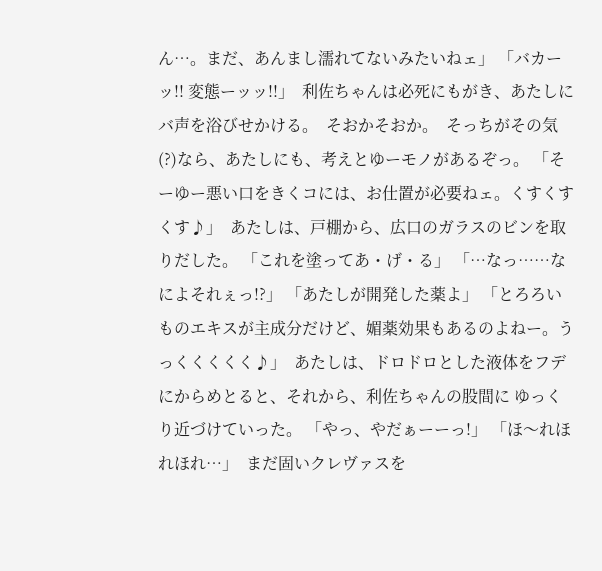ん…。まだ、あんまし濡れてないみたいねェ」 「バカーッ!! 変態ーッッ!!」  利佐ちゃんは必死にもがき、あたしにバ声を浴びせかける。  そおかそおか。  そっちがその気(?)なら、あたしにも、考えとゆーモノがあるぞっ。 「そーゆー悪い口をきくコには、お仕置が必要ねェ。くすくすくす♪」  あたしは、戸棚から、広口のガラスのビンを取りだした。 「これを塗ってあ・げ・る」 「…なっ……なによそれぇっ!?」 「あたしが開発した薬よ」 「とろろいものエキスが主成分だけど、媚薬効果もあるのよねー。うっくくくくく♪」  あたしは、ドロドロとした液体をフデにからめとると、それから、利佐ちゃんの股間に ゆっくり近づけていった。 「やっ、やだぁーーっ!」 「ほ〜れほれほれ…」  まだ固いクレヴァスを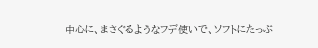中心に、まさぐるようなフデ使いで、ソフトにたっぷ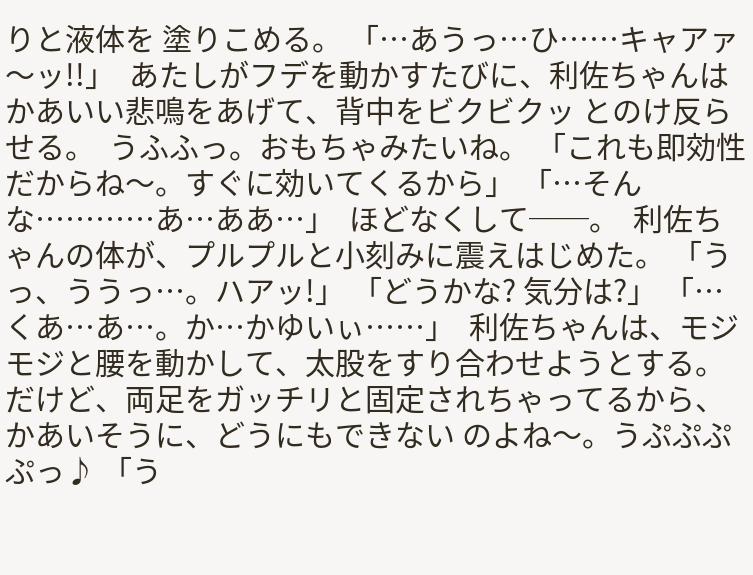りと液体を 塗りこめる。 「…あうっ…ひ……キャアァ〜ッ!!」  あたしがフデを動かすたびに、利佐ちゃんはかあいい悲鳴をあげて、背中をビクビクッ とのけ反らせる。  うふふっ。おもちゃみたいね。 「これも即効性だからね〜。すぐに効いてくるから」 「…そんな…………あ…ああ…」  ほどなくして──。  利佐ちゃんの体が、プルプルと小刻みに震えはじめた。 「うっ、ううっ…。ハアッ!」 「どうかな? 気分は?」 「…くあ…あ…。か…かゆいぃ……」  利佐ちゃんは、モジモジと腰を動かして、太股をすり合わせようとする。  だけど、両足をガッチリと固定されちゃってるから、かあいそうに、どうにもできない のよね〜。うぷぷぷぷっ♪ 「う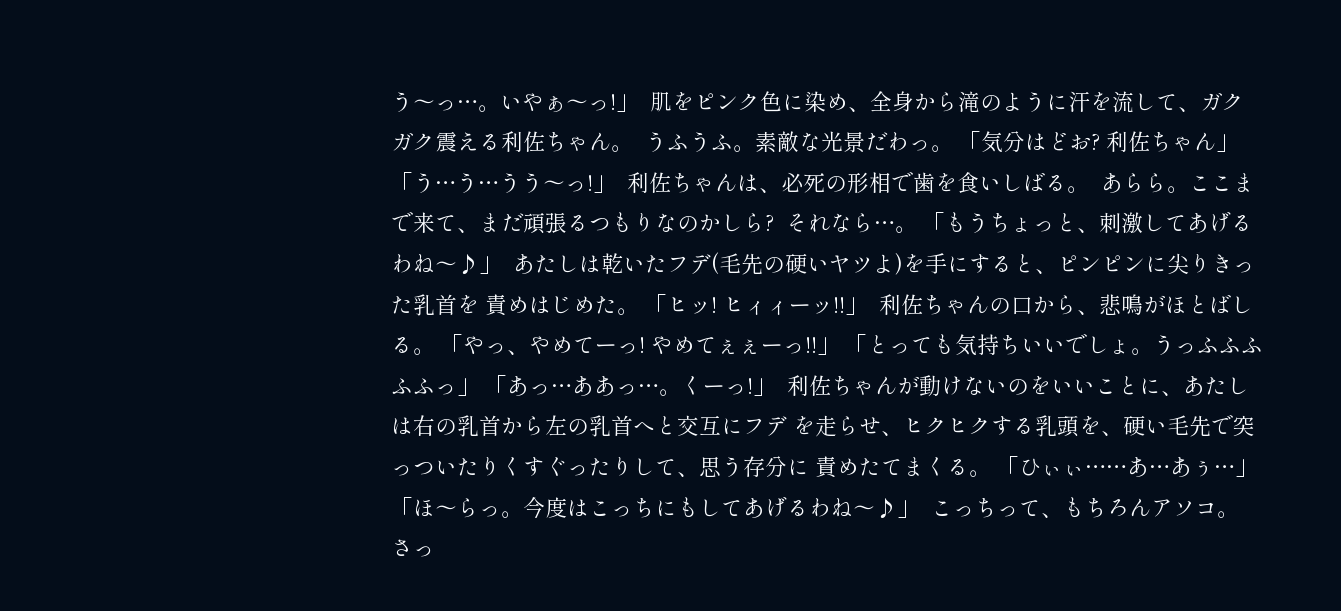う〜っ…。いやぁ〜っ!」  肌をピンク色に染め、全身から滝のように汗を流して、ガクガク震える利佐ちゃん。  うふうふ。素敵な光景だわっ。 「気分はどお? 利佐ちゃん」 「う…う…うう〜っ!」  利佐ちゃんは、必死の形相で歯を食いしばる。  あらら。ここまで来て、まだ頑張るつもりなのかしら?  それなら…。 「もうちょっと、刺激してあげるわね〜♪」  あたしは乾いたフデ(毛先の硬いヤツよ)を手にすると、ピンピンに尖りきった乳首を 責めはじめた。 「ヒッ! ヒィィーッ!!」  利佐ちゃんの口から、悲鳴がほとばしる。 「やっ、やめてーっ! やめてぇぇーっ!!」 「とっても気持ちいいでしょ。うっふふふふふっ」 「あっ…ああっ…。くーっ!」  利佐ちゃんが動けないのをいいことに、あたしは右の乳首から左の乳首へと交互にフデ を走らせ、ヒクヒクする乳頭を、硬い毛先で突っついたりくすぐったりして、思う存分に 責めたてまくる。 「ひぃぃ……あ…あぅ…」 「ほ〜らっ。今度はこっちにもしてあげるわね〜♪」  こっちって、もちろんアソコ。  さっ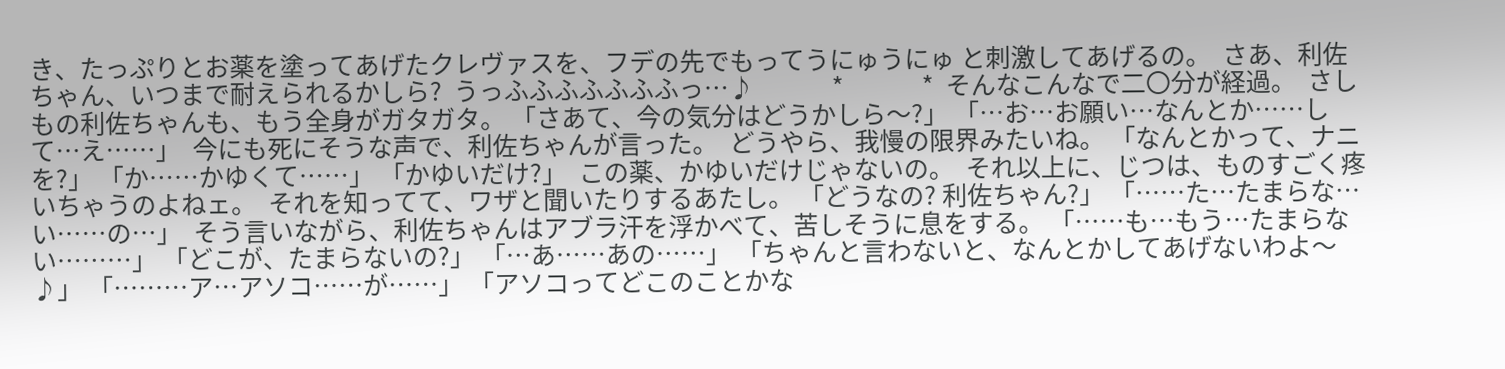き、たっぷりとお薬を塗ってあげたクレヴァスを、フデの先でもってうにゅうにゅ と刺激してあげるの。  さあ、利佐ちゃん、いつまで耐えられるかしら?  うっふふふふふふふっ…♪             *             *  そんなこんなで二〇分が経過。  さしもの利佐ちゃんも、もう全身がガタガタ。 「さあて、今の気分はどうかしら〜?」 「…お…お願い…なんとか……して…え……」  今にも死にそうな声で、利佐ちゃんが言った。  どうやら、我慢の限界みたいね。 「なんとかって、ナニを?」 「か……かゆくて……」 「かゆいだけ?」  この薬、かゆいだけじゃないの。  それ以上に、じつは、ものすごく疼いちゃうのよねェ。  それを知ってて、ワザと聞いたりするあたし。 「どうなの? 利佐ちゃん?」 「……た…たまらな…い……の…」  そう言いながら、利佐ちゃんはアブラ汗を浮かべて、苦しそうに息をする。 「……も…もう…たまらない………」 「どこが、たまらないの?」 「…あ……あの……」 「ちゃんと言わないと、なんとかしてあげないわよ〜♪」 「………ア…アソコ……が……」 「アソコってどこのことかな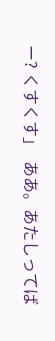ー? くすくす」  ああ。あたしってば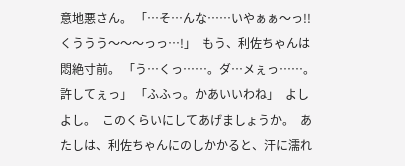意地悪さん。 「…そ…んな……いやぁぁ〜っ!! くううう〜〜〜っっ…!」  もう、利佐ちゃんは悶絶寸前。 「う…くっ……。ダ…メぇっ……。許してぇっ」 「ふふっ。かあいいわね」  よしよし。  このくらいにしてあげましょうか。  あたしは、利佐ちゃんにのしかかると、汗に濡れ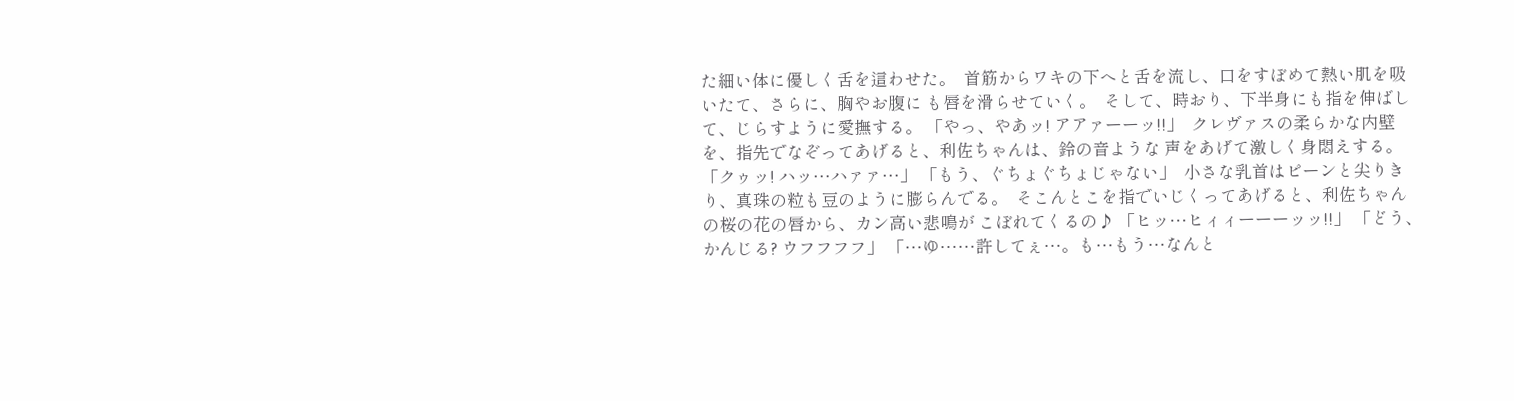た細い体に優しく舌を這わせた。  首筋からワキの下へと舌を流し、口をすぼめて熱い肌を吸いたて、さらに、胸やお腹に も唇を滑らせていく。  そして、時おり、下半身にも指を伸ばして、じらすように愛撫する。 「やっ、やあッ! アアァーーッ!!」  クレヴァスの柔らかな内壁を、指先でなぞってあげると、利佐ちゃんは、鈴の音ような 声をあげて激しく身悶えする。 「クゥッ! ハッ…ハァァ…」 「もう、ぐちょぐちょじゃない」  小さな乳首はピーンと尖りきり、真珠の粒も豆のように膨らんでる。  そこんとこを指でいじくってあげると、利佐ちゃんの桜の花の唇から、カン高い悲鳴が こぼれてくるの♪ 「ヒッ…ヒィィーーーッッ!!」 「どう、かんじる? ウフフフフ」 「…ゆ……許してぇ…。も…もう…なんと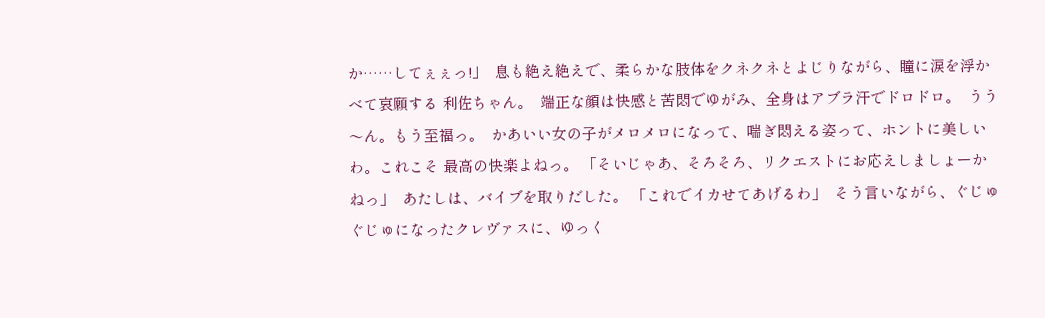か……してぇぇっ!」  息も絶え絶えで、柔らかな肢体をクネクネとよじりながら、瞳に涙を浮かべて哀願する 利佐ちゃん。  端正な顔は快感と苦悶でゆがみ、全身はアブラ汗でドロドロ。  うう〜ん。もう至福っ。  かあいい女の子がメロメロになって、喘ぎ悶える姿って、ホントに美しいわ。これこそ 最高の快楽よねっ。 「そいじゃあ、そろそろ、リクエストにお応えしましょーかねっ」  あたしは、バイブを取りだした。 「これでイカせてあげるわ」  そう言いながら、ぐじゅぐじゅになったクレヴァスに、ゆっく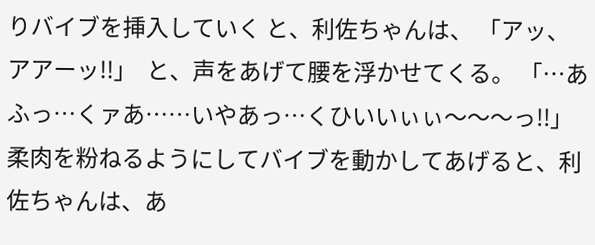りバイブを挿入していく と、利佐ちゃんは、 「アッ、アアーッ!!」  と、声をあげて腰を浮かせてくる。 「…あふっ…くァあ……いやあっ…くひいいぃぃ〜〜〜っ!!」  柔肉を粉ねるようにしてバイブを動かしてあげると、利佐ちゃんは、あ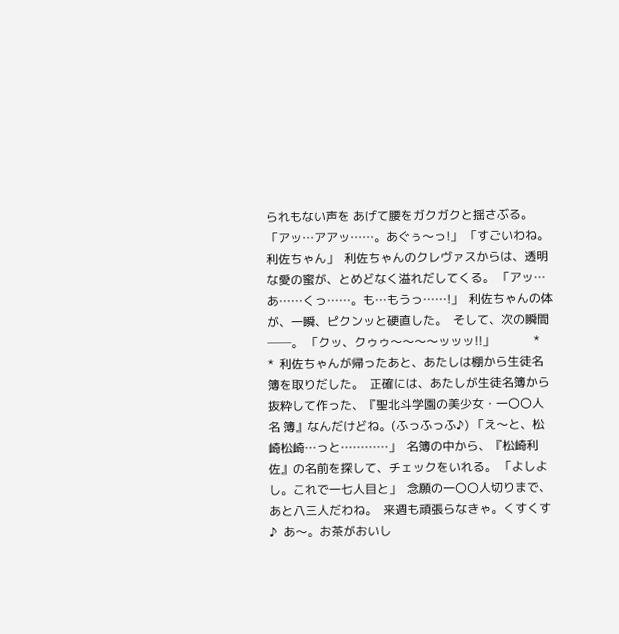られもない声を あげて腰をガクガクと揺さぶる。 「アッ…アアッ……。あぐぅ〜っ!」 「すごいわね。利佐ちゃん」  利佐ちゃんのクレヴァスからは、透明な愛の蜜が、とめどなく溢れだしてくる。 「アッ…あ……くっ……。も…もうっ……!」  利佐ちゃんの体が、一瞬、ピクンッと硬直した。  そして、次の瞬間──。 「クッ、クゥゥ〜〜〜〜ッッッ!!」             *             *  利佐ちゃんが帰ったあと、あたしは棚から生徒名簿を取りだした。  正確には、あたしが生徒名簿から抜粋して作った、『聖北斗学園の美少女・一〇〇人名 簿』なんだけどね。(ふっふっふ♪) 「え〜と、松崎松崎…っと…………」  名簿の中から、『松崎利佐』の名前を探して、チェックをいれる。 「よしよし。これで一七人目と」  念願の一〇〇人切りまで、あと八三人だわね。  来週も頑張らなきゃ。くすくす♪  あ〜。お茶がおいし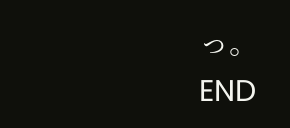っ。                                      END